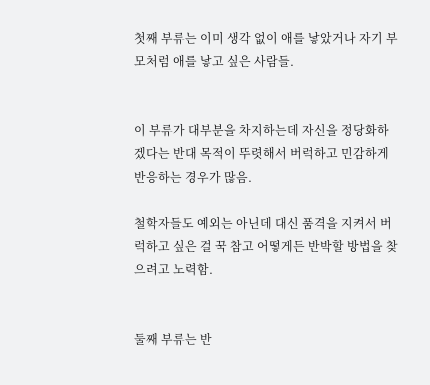첫째 부류는 이미 생각 없이 애를 낳았거나 자기 부모처럼 애를 낳고 싶은 사람들.


이 부류가 대부분을 차지하는데 자신을 정당화하겠다는 반대 목적이 뚜렷해서 버럭하고 민감하게 반응하는 경우가 많음.

철학자들도 예외는 아닌데 대신 품격을 지켜서 버럭하고 싶은 걸 꾹 참고 어떻게든 반박할 방법을 찾으려고 노력함.


둘째 부류는 반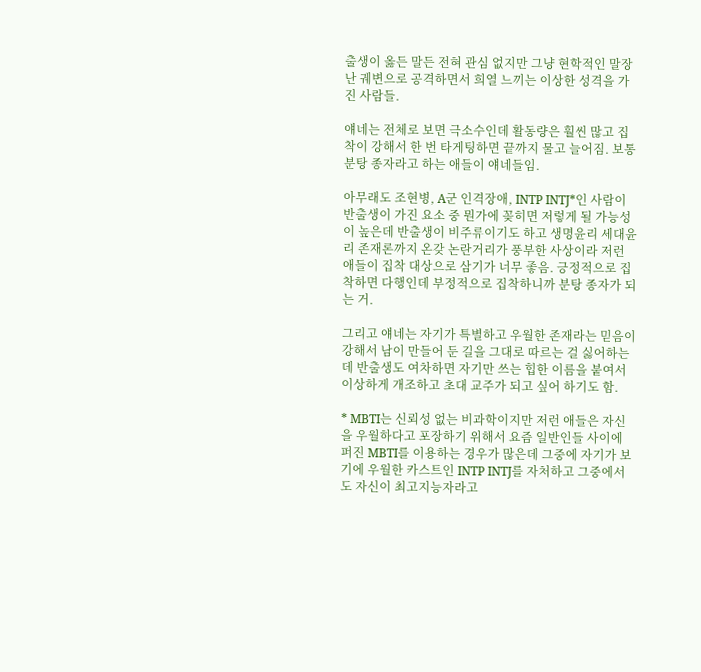출생이 옳든 말든 전혀 관심 없지만 그냥 현학적인 말장난 궤변으로 공격하면서 희열 느끼는 이상한 성격을 가진 사람들.

얘네는 전체로 보면 극소수인데 활동량은 훨씬 많고 집착이 강해서 한 번 타게팅하면 끝까지 물고 늘어짐. 보통 분탕 종자라고 하는 애들이 얘네들임.

아무래도 조현병, A군 인격장애, INTP INTJ*인 사람이 반출생이 가진 요소 중 뭔가에 꽂히면 저렇게 될 가능성이 높은데 반출생이 비주류이기도 하고 생명윤리 세대윤리 존재론까지 온갖 논란거리가 풍부한 사상이라 저런 애들이 집착 대상으로 삼기가 너무 좋음. 긍정적으로 집착하면 다행인데 부정적으로 집착하니까 분탕 종자가 되는 거.

그리고 얘네는 자기가 특별하고 우월한 존재라는 믿음이 강해서 남이 만들어 둔 길을 그대로 따르는 걸 싫어하는데 반출생도 여차하면 자기만 쓰는 힙한 이름을 붙여서 이상하게 개조하고 초대 교주가 되고 싶어 하기도 함.

* MBTI는 신뢰성 없는 비과학이지만 저런 애들은 자신을 우월하다고 포장하기 위해서 요즘 일반인들 사이에 퍼진 MBTI를 이용하는 경우가 많은데 그중에 자기가 보기에 우월한 카스트인 INTP INTJ를 자처하고 그중에서도 자신이 최고지능자라고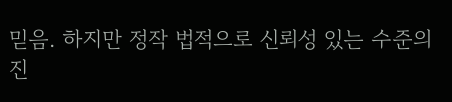믿음. 하지만 정작 법적으로 신뢰성 있는 수준의 진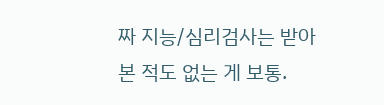짜 지능/심리검사는 받아본 적도 없는 게 보통.